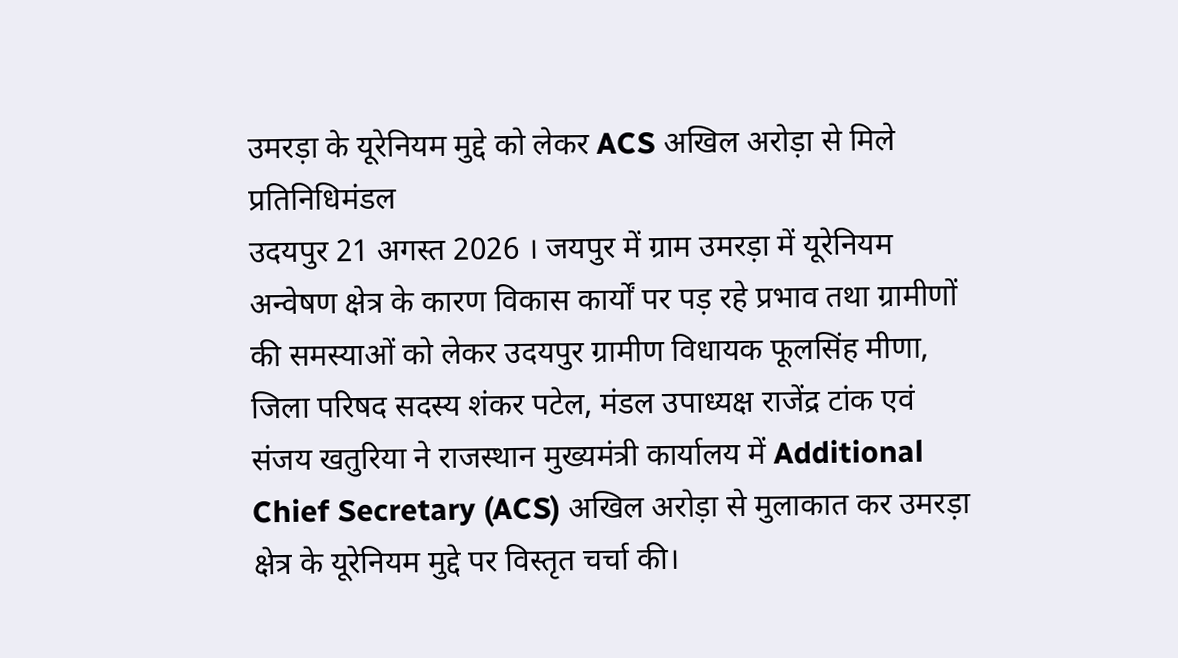उमरड़ा के यूरेनियम मुद्दे को लेकर ACS अखिल अरोड़ा से मिले प्रतिनिधिमंडल
उदयपुर 21 अगस्त 2026 । जयपुर में ग्राम उमरड़ा में यूरेनियम अन्वेषण क्षेत्र के कारण विकास कार्यों पर पड़ रहे प्रभाव तथा ग्रामीणों की समस्याओं को लेकर उदयपुर ग्रामीण विधायक फूलसिंह मीणा, जिला परिषद सदस्य शंकर पटेल, मंडल उपाध्यक्ष राजेंद्र टांक एवं संजय खतुरिया ने राजस्थान मुख्यमंत्री कार्यालय में Additional Chief Secretary (ACS) अखिल अरोड़ा से मुलाकात कर उमरड़ा क्षेत्र के यूरेनियम मुद्दे पर विस्तृत चर्चा की।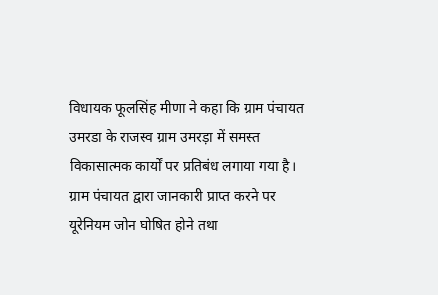विधायक फूलसिंह मीणा ने कहा कि ग्राम पंचायत उमरडा के राजस्व ग्राम उमरड़ा में समस्त विकासात्मक कार्यों पर प्रतिबंध लगाया गया है। ग्राम पंचायत द्वारा जानकारी प्राप्त करने पर यूरेनियम जोन घोषित होने तथा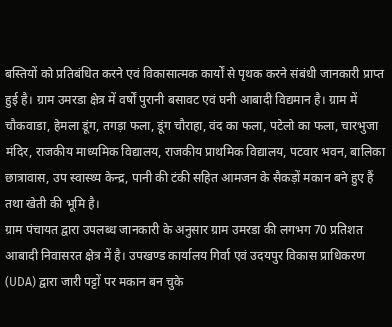बस्तियों को प्रतिबंधित करने एवं विकासात्मक कार्यों से पृथक करने संबंधी जानकारी प्राप्त हुई है। ग्राम उमरडा क्षेत्र में वर्षों पुरानी बसावट एवं घनी आबादी विद्यमान है। ग्राम में चौकवाडा, हेमला डूंग, तगड़ा फला, डूंग चौराहा, वंद का फला, पटेलो का फला, चारभुजा मंदिर, राजकीय माध्यमिक विद्यालय, राजकीय प्राथमिक विद्यालय, पटवार भवन, बालिका छात्रावास, उप स्वास्थ्य केन्द्र, पानी की टंकी सहित आमजन के सैकड़ों मकान बने हुए हैं तथा खेती की भूमि है।
ग्राम पंचायत द्वारा उपलब्ध जानकारी के अनुसार ग्राम उमरडा की लगभग 70 प्रतिशत आबादी निवासरत क्षेत्र में है। उपखण्ड कार्यालय गिर्वा एवं उदयपुर विकास प्राधिकरण (UDA) द्वारा जारी पट्टों पर मकान बन चुके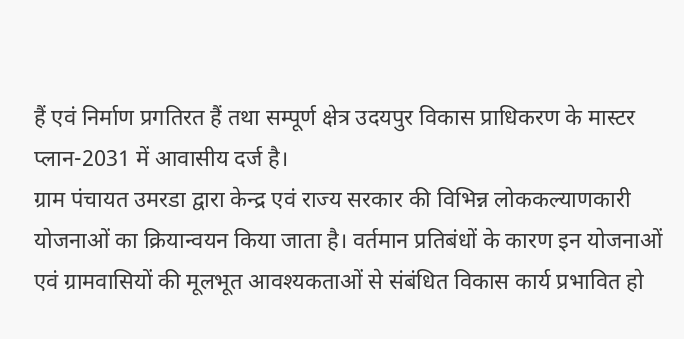हैं एवं निर्माण प्रगतिरत हैं तथा सम्पूर्ण क्षेत्र उदयपुर विकास प्राधिकरण के मास्टर प्लान-2031 में आवासीय दर्ज है।
ग्राम पंचायत उमरडा द्वारा केन्द्र एवं राज्य सरकार की विभिन्न लोककल्याणकारी योजनाओं का क्रियान्वयन किया जाता है। वर्तमान प्रतिबंधों के कारण इन योजनाओं एवं ग्रामवासियों की मूलभूत आवश्यकताओं से संबंधित विकास कार्य प्रभावित हो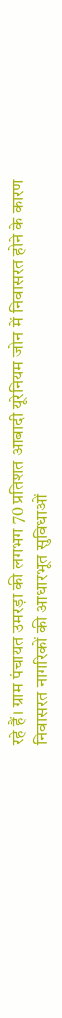रहे हैं। ग्राम पंचायत उमरड़ा की लगभग 70 प्रतिशत आबादी यूरेनियम जोन में निवासरत होने के कारण निवासरत नागरिकों की आधारभूत सुविधाओं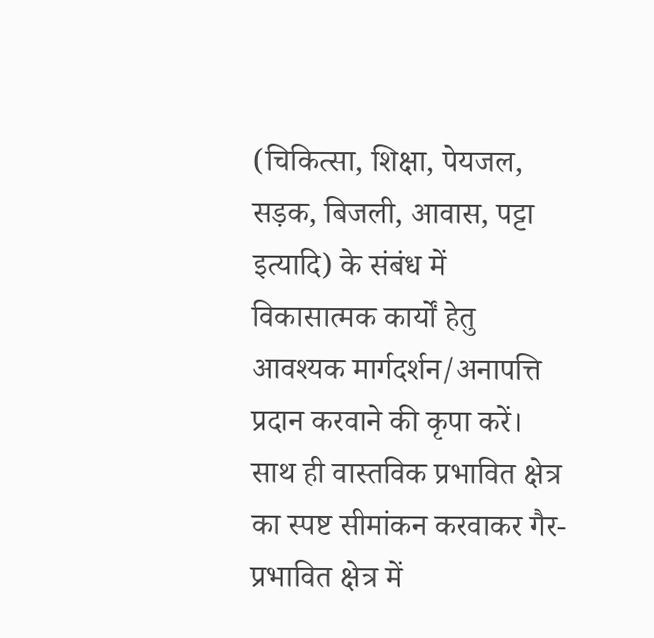(चिकित्सा, शिक्षा, पेयजल, सड़क, बिजली, आवास, पट्टा इत्यादि) के संबंध में विकासात्मक कार्यों हेतु आवश्यक मार्गदर्शन/अनापत्ति प्रदान करवाने की कृपा करें। साथ ही वास्तविक प्रभावित क्षेत्र का स्पष्ट सीमांकन करवाकर गैर-प्रभावित क्षेत्र में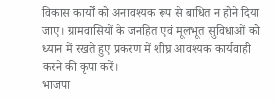विकास कार्यों को अनावश्यक रूप से बाधित न होने दिया जाए। ग्रामवासियों के जनहित एवं मूलभूत सुविधाओं को ध्यान में रखते हुए प्रकरण में शीघ्र आवश्यक कार्यवाही करने की कृपा करें।
भाजपा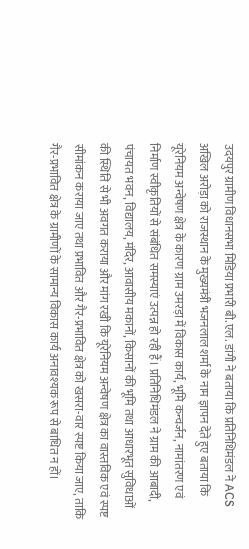उदयपुर ग्रामीण विधानसभा मिडिया प्रभारी बी.एल. डांगी ने बताया कि प्रतिनिधिमंडल ने ACS अखिल अरोड़ा को राजस्थान के मुख्यमंत्री भजनलाल शर्मा के नाम ज्ञापन देते हुए बताया कि यूरेनियम अन्वेषण क्षेत्र के कारण ग्राम उमरड़ा में विकास कार्य, भूमि कन्वर्जन, नामांतरण एवं निर्माण स्वीकृतियों से संबंधित समस्याएं उत्पन्न हो रही हैं। प्रतिनिधिमंडल ने ग्राम की आबादी, पंचायत भवन, विद्यालय, मंदिर, आवासीय मकानों, किसानों की भूमि तथा आधारभूत सुविधाओं की स्थिति से भी अवगत कराया और मांग रखी कि यूरेनियम अन्वेषण क्षेत्र का वास्तविक एवं स्पष्ट सीमांकन कराया जाए तथा प्रभावित और गैर-प्रभावित क्षेत्र को खसरा-वार स्पष्ट किया जाए, ताकि गैर-प्रभावित क्षेत्र के ग्रामीणों के सामान्य विकास कार्य अनावश्यक रूप से बाधित न हों।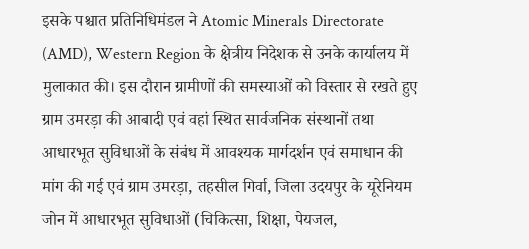इसके पश्चात प्रतिनिधिमंडल ने Atomic Minerals Directorate (AMD), Western Region के क्षेत्रीय निदेशक से उनके कार्यालय में मुलाकात की। इस दौरान ग्रामीणों की समस्याओं को विस्तार से रखते हुए ग्राम उमरड़ा की आबादी एवं वहां स्थित सार्वजनिक संस्थानों तथा आधारभूत सुविधाओं के संबंध में आवश्यक मार्गदर्शन एवं समाधान की मांग की गई एवं ग्राम उमरड़ा, तहसील गिर्वा, जिला उदयपुर के यूरेनियम जोन में आधारभूत सुविधाओं (चिकित्सा, शिक्षा, पेयजल,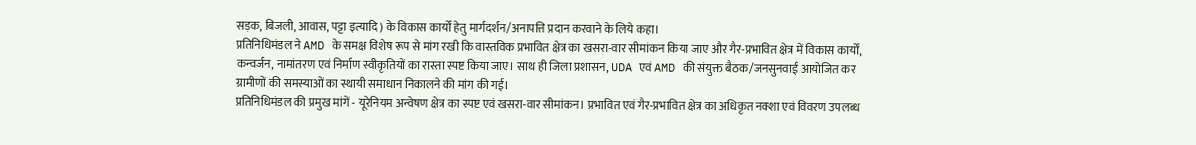सड़क, बिजली, आवास, पट्टा इत्यादि) के विकास कार्यों हेतु मार्गदर्शन/अनापत्ति प्रदान करवाने के लिये कहा।
प्रतिनिधिमंडल ने AMD के समक्ष विशेष रूप से मांग रखी कि वास्तविक प्रभावित क्षेत्र का खसरा-वार सीमांकन किया जाए और गैर-प्रभावित क्षेत्र में विकास कार्यों, कन्वर्जन, नामांतरण एवं निर्माण स्वीकृतियों का रास्ता स्पष्ट किया जाए। साथ ही जिला प्रशासन, UDA एवं AMD की संयुक्त बैठक/जनसुनवाई आयोजित कर ग्रामीणों की समस्याओं का स्थायी समाधान निकालने की मांग की गई।
प्रतिनिधिमंडल की प्रमुख मांगें - यूरेनियम अन्वेषण क्षेत्र का स्पष्ट एवं खसरा-वार सीमांकन। प्रभावित एवं गैर-प्रभावित क्षेत्र का अधिकृत नक्शा एवं विवरण उपलब्ध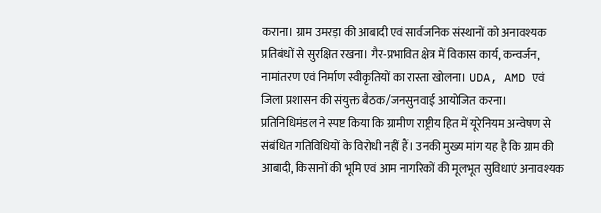कराना। ग्राम उमरड़ा की आबादी एवं सार्वजनिक संस्थानों को अनावश्यक प्रतिबंधों से सुरक्षित रखना। गैर-प्रभावित क्षेत्र में विकास कार्य, कन्वर्जन, नामांतरण एवं निर्माण स्वीकृतियों का रास्ता खोलना। UDA, AMD एवं जिला प्रशासन की संयुक्त बैठक/जनसुनवाई आयोजित करना।
प्रतिनिधिमंडल ने स्पष्ट किया कि ग्रामीण राष्ट्रीय हित में यूरेनियम अन्वेषण से संबंधित गतिविधियों के विरोधी नहीं हैं। उनकी मुख्य मांग यह है कि ग्राम की आबादी, किसानों की भूमि एवं आम नागरिकों की मूलभूत सुविधाएं अनावश्यक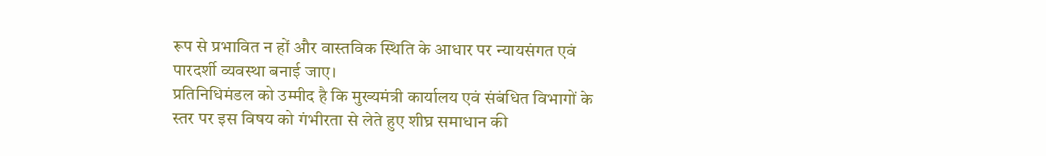रूप से प्रभावित न हों और वास्तविक स्थिति के आधार पर न्यायसंगत एवं पारदर्शी व्यवस्था बनाई जाए।
प्रतिनिधिमंडल को उम्मीद है कि मुख्यमंत्री कार्यालय एवं संबंधित विभागों के स्तर पर इस विषय को गंभीरता से लेते हुए शीघ्र समाधान की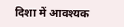दिशा में आवश्यक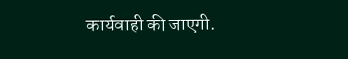कार्यवाही की जाएगी.